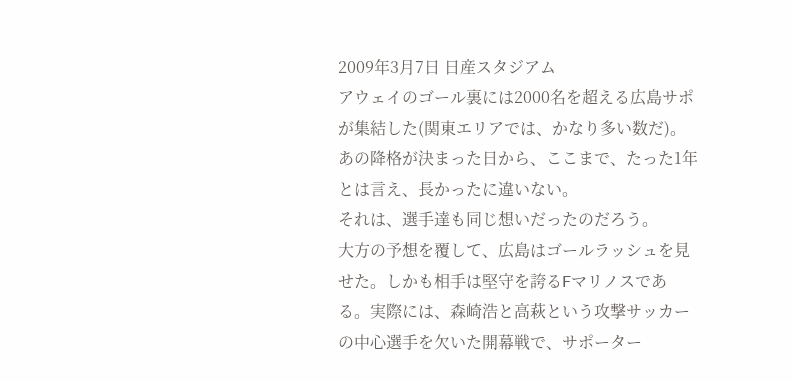2009年3月7日 日産スタジアム
アウェイのゴール裏には2000名を超える広島サポが集結した(関東エリアでは、かなり多い数だ)。
あの降格が決まった日から、ここまで、たった1年とは言え、長かったに違いない。
それは、選手達も同じ想いだったのだろう。
大方の予想を覆して、広島はゴールラッシュを見せた。しかも相手は堅守を誇るFマリノスである。実際には、森崎浩と高萩という攻撃サッカーの中心選手を欠いた開幕戦で、サポーター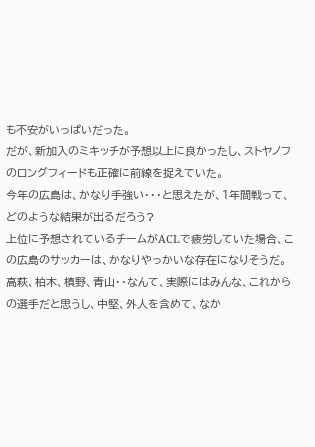も不安がいっぱいだった。
だが、新加入のミキッチが予想以上に良かったし、ストヤノフのロングフィードも正確に前線を捉えていた。
今年の広島は、かなり手強い・・・と思えたが、1年間戦って、どのような結果が出るだろう?
上位に予想されているチームがACLで疲労していた場合、この広島のサッカーは、かなりやっかいな存在になりそうだ。
高萩、柏木、槙野、青山・・なんて、実際にはみんな、これからの選手だと思うし、中堅、外人を含めて、なか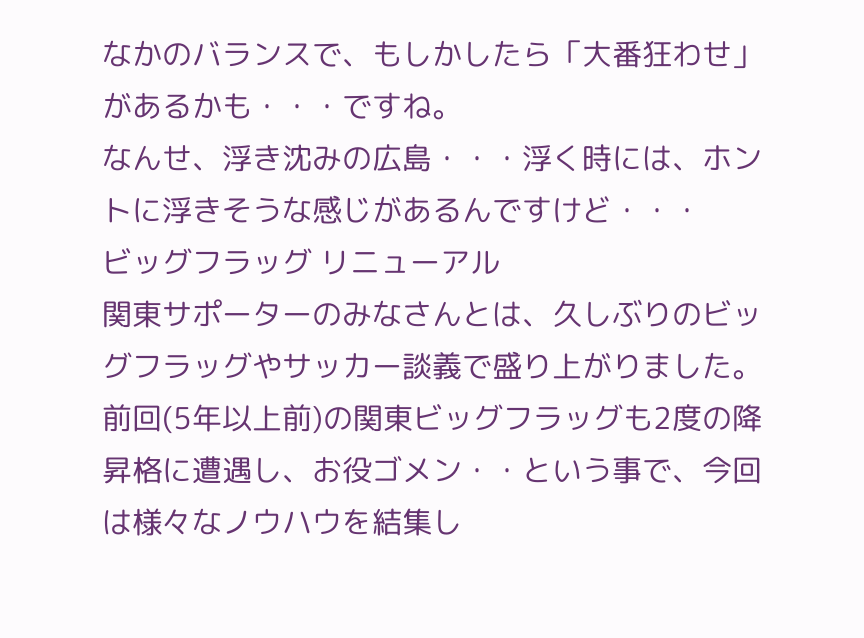なかのバランスで、もしかしたら「大番狂わせ」があるかも・・・ですね。
なんせ、浮き沈みの広島・・・浮く時には、ホントに浮きそうな感じがあるんですけど・・・
ビッグフラッグ リニューアル
関東サポーターのみなさんとは、久しぶりのビッグフラッグやサッカー談義で盛り上がりました。
前回(5年以上前)の関東ビッグフラッグも2度の降昇格に遭遇し、お役ゴメン・・という事で、今回は様々なノウハウを結集し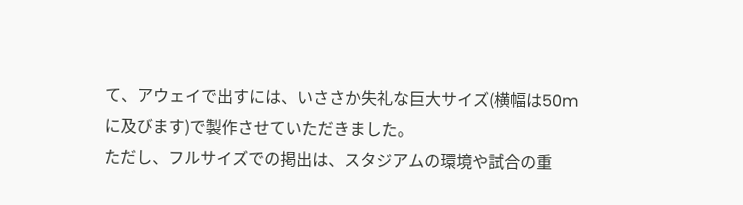て、アウェイで出すには、いささか失礼な巨大サイズ(横幅は50mに及びます)で製作させていただきました。
ただし、フルサイズでの掲出は、スタジアムの環境や試合の重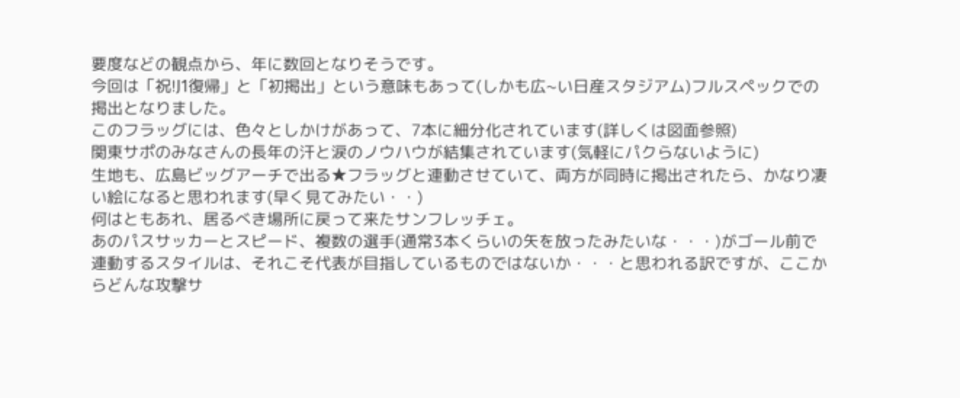要度などの観点から、年に数回となりそうです。
今回は「祝!J1復帰」と「初掲出」という意味もあって(しかも広~い日産スタジアム)フルスペックでの掲出となりました。
このフラッグには、色々としかけがあって、7本に細分化されています(詳しくは図面参照)
関東サポのみなさんの長年の汗と涙のノウハウが結集されています(気軽にパクらないように)
生地も、広島ビッグアーチで出る★フラッグと連動させていて、両方が同時に掲出されたら、かなり凄い絵になると思われます(早く見てみたい・・)
何はともあれ、居るべき場所に戻って来たサンフレッチェ。
あのパスサッカーとスピード、複数の選手(通常3本くらいの矢を放ったみたいな・・・)がゴール前で連動するスタイルは、それこそ代表が目指しているものではないか・・・と思われる訳ですが、ここからどんな攻撃サ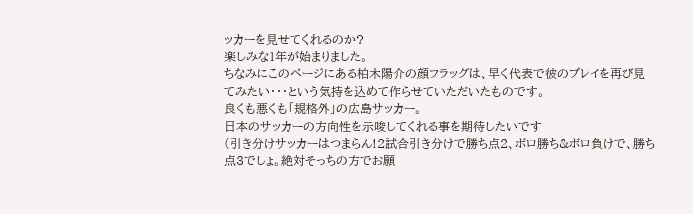ッカーを見せてくれるのか?
楽しみな1年が始まりました。
ちなみにこのページにある柏木陽介の顔フラッグは、早く代表で彼のプレイを再び見てみたい・・・という気持を込めて作らせていただいたものです。
良くも悪くも「規格外」の広島サッカー。
日本のサッカーの方向性を示唆してくれる事を期待したいです
(引き分けサッカーはつまらん!2試合引き分けで勝ち点2、ボロ勝ち&ボロ負けで、勝ち点3でしょ。絶対そっちの方でお願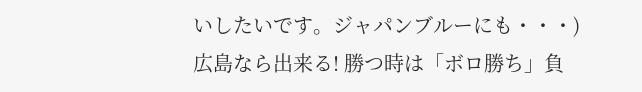いしたいです。ジャパンブルーにも・・・)
広島なら出来る! 勝つ時は「ボロ勝ち」負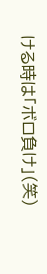ける時は「ボロ負け」(笑)